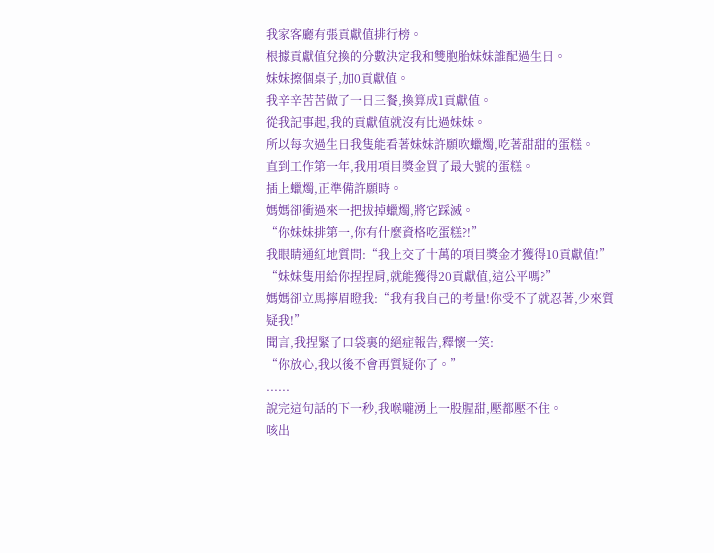我家客廳有張貢獻值排行榜。
根據貢獻值兌換的分數決定我和雙胞胎妹妹誰配過生日。
妹妹擦個桌子,加0貢獻值。
我辛辛苦苦做了一日三餐,換算成1貢獻值。
從我記事起,我的貢獻值就沒有比過妹妹。
所以每次過生日我隻能看著妹妹許願吹蠟燭,吃著甜甜的蛋糕。
直到工作第一年,我用項目獎金買了最大號的蛋糕。
插上蠟燭,正準備許願時。
媽媽卻衝過來一把拔掉蠟燭,將它踩滅。
“你妹妹排第一,你有什麼資格吃蛋糕?!”
我眼睛通紅地質問:“我上交了十萬的項目獎金才獲得10貢獻值!”
“妹妹隻用給你捏捏肩,就能獲得20貢獻值,這公平嗎?”
媽媽卻立馬擰眉瞪我:“我有我自己的考量!你受不了就忍著,少來質疑我!”
聞言,我捏緊了口袋裏的絕症報告,釋懷一笑:
“你放心,我以後不會再質疑你了。”
......
說完這句話的下一秒,我喉嚨湧上一股腥甜,壓都壓不住。
咳出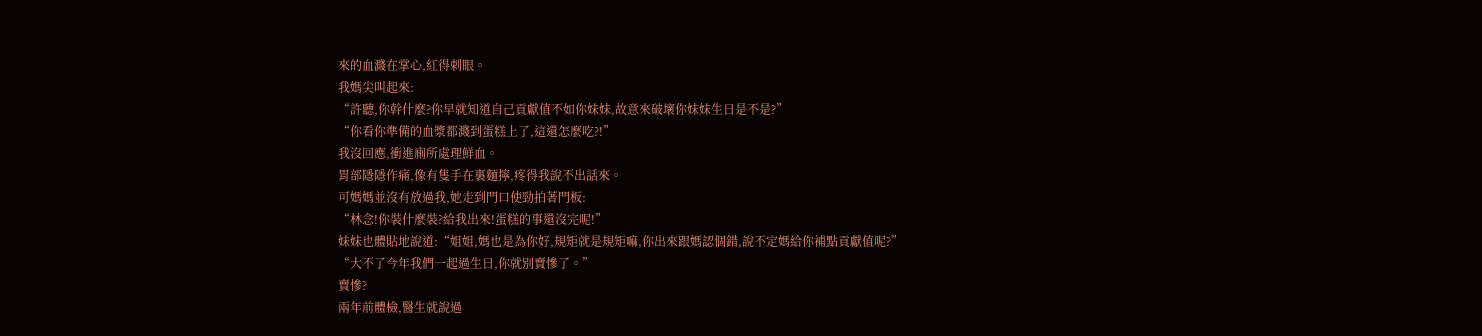來的血濺在掌心,紅得刺眼。
我媽尖叫起來:
“許聽,你幹什麼?你早就知道自己貢獻值不如你妹妹,故意來破壞你妹妹生日是不是?”
“你看你準備的血漿都濺到蛋糕上了,這還怎麼吃?!”
我沒回應,衝進廁所處理鮮血。
胃部隱隱作痛,像有隻手在裏麵擰,疼得我說不出話來。
可媽媽並沒有放過我,她走到門口使勁拍著門板:
“林念!你裝什麼裝?給我出來!蛋糕的事還沒完呢!”
妹妹也體貼地說道:“姐姐,媽也是為你好,規矩就是規矩嘛,你出來跟媽認個錯,說不定媽給你補點貢獻值呢?”
“大不了今年我們一起過生日,你就別賣慘了。”
賣慘?
兩年前體檢,醫生就說過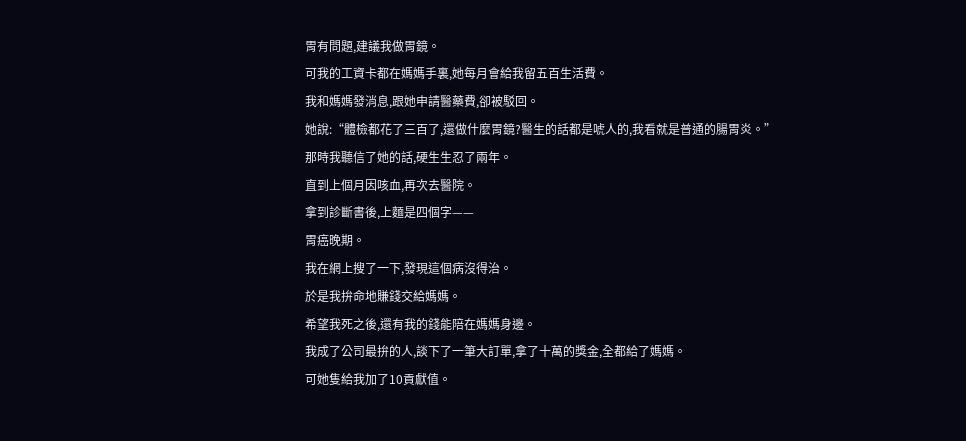胃有問題,建議我做胃鏡。
可我的工資卡都在媽媽手裏,她每月會給我留五百生活費。
我和媽媽發消息,跟她申請醫藥費,卻被駁回。
她說:“體檢都花了三百了,還做什麼胃鏡?醫生的話都是唬人的,我看就是普通的腸胃炎。”
那時我聽信了她的話,硬生生忍了兩年。
直到上個月因咳血,再次去醫院。
拿到診斷書後,上麵是四個字——
胃癌晚期。
我在網上搜了一下,發現這個病沒得治。
於是我拚命地賺錢交給媽媽。
希望我死之後,還有我的錢能陪在媽媽身邊。
我成了公司最拚的人,談下了一筆大訂單,拿了十萬的獎金,全都給了媽媽。
可她隻給我加了10貢獻值。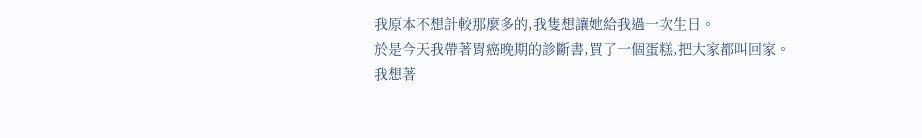我原本不想計較那麼多的,我隻想讓她給我過一次生日。
於是今天我帶著胃癌晚期的診斷書,買了一個蛋糕,把大家都叫回家。
我想著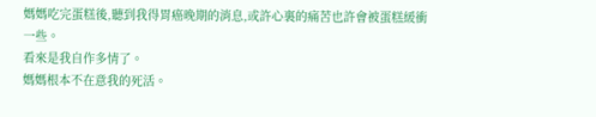媽媽吃完蛋糕後,聽到我得胃癌晚期的消息,或許心裏的痛苦也許會被蛋糕緩衝一些。
看來是我自作多情了。
媽媽根本不在意我的死活。